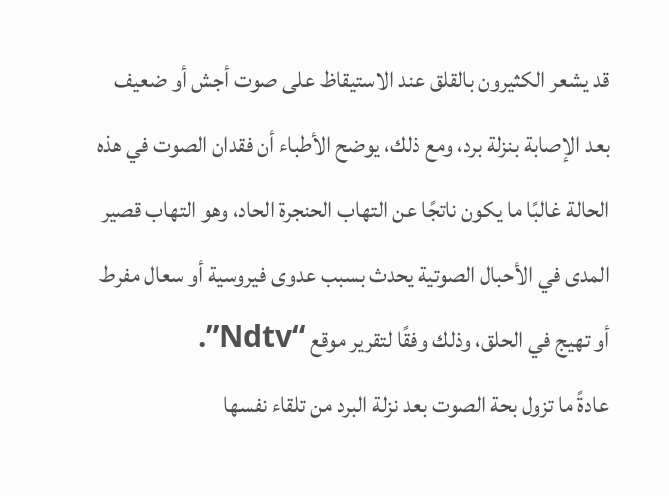قد يشعر الكثيرون بالقلق عند الاستيقاظ على صوت أجش أو ضعيف بعد الإصابة بنزلة برد، ومع ذلك، يوضح الأطباء أن فقدان الصوت في هذه الحالة غالبًا ما يكون ناتجًا عن التهاب الحنجرة الحاد، وهو التهاب قصير المدى في الأحبال الصوتية يحدث بسبب عدوى فيروسية أو سعال مفرط أو تهيج في الحلق، وذلك وفقًا لتقرير موقع “Ndtv”.
عادةً ما تزول بحة الصوت بعد نزلة البرد من تلقاء نفسها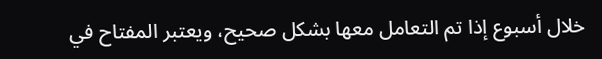خلال أسبوع إذا تم التعامل معها بشكل صحيح، ويعتبر المفتاح في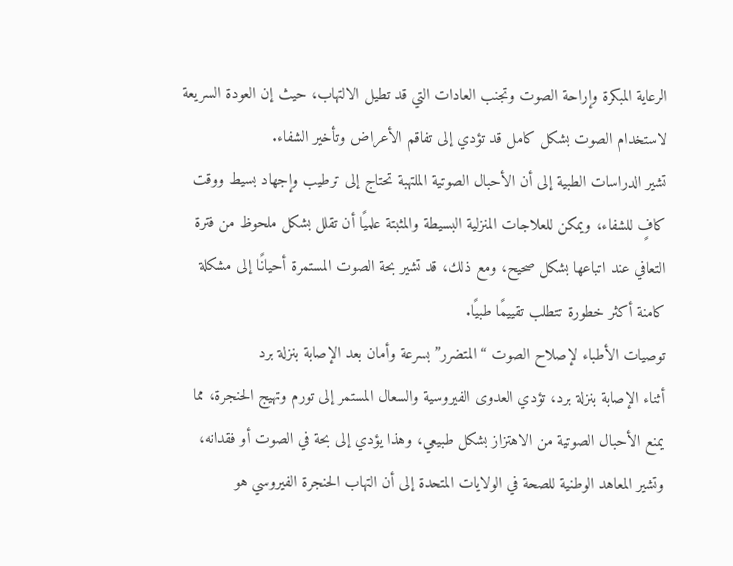الرعاية المبكرة وإراحة الصوت وتجنب العادات التي قد تطيل الالتهاب، حيث إن العودة السريعة لاستخدام الصوت بشكل كامل قد تؤدي إلى تفاقم الأعراض وتأخير الشفاء.
تشير الدراسات الطبية إلى أن الأحبال الصوتية الملتهبة تحتاج إلى ترطيب وإجهاد بسيط ووقت كافٍ للشفاء، ويمكن للعلاجات المنزلية البسيطة والمثبتة علميًا أن تقلل بشكل ملحوظ من فترة التعافي عند اتباعها بشكل صحيح، ومع ذلك، قد تشير بحة الصوت المستمرة أحيانًا إلى مشكلة كامنة أكثر خطورة تتطلب تقييمًا طبيًا.
توصيات الأطباء لإصلاح الصوت “المتضرر” بسرعة وأمان بعد الإصابة بنزلة برد
أثناء الإصابة بنزلة برد، تؤدي العدوى الفيروسية والسعال المستمر إلى تورم وتهيج الحنجرة، مما يمنع الأحبال الصوتية من الاهتزاز بشكل طبيعي، وهذا يؤدي إلى بحة في الصوت أو فقدانه، وتشير المعاهد الوطنية للصحة في الولايات المتحدة إلى أن التهاب الحنجرة الفيروسي هو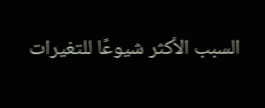السبب الأكثر شيوعًا للتغيرات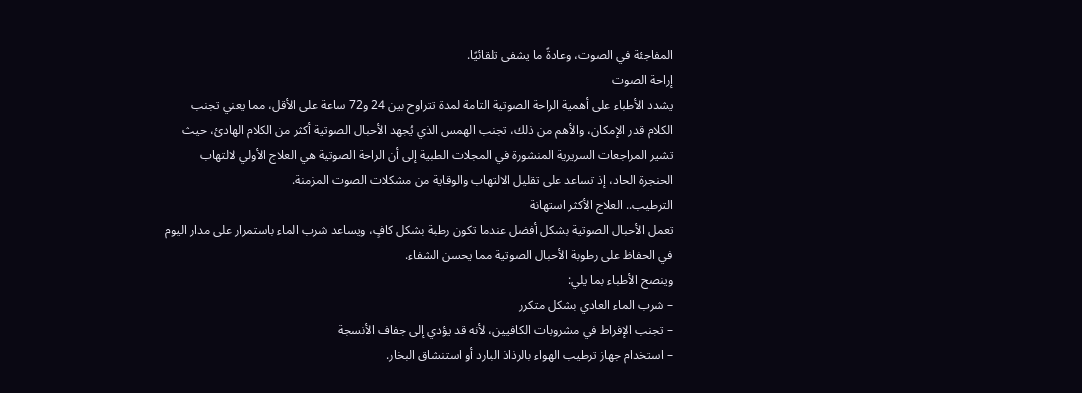المفاجئة في الصوت، وعادةً ما يشفى تلقائيًا.
إراحة الصوت
يشدد الأطباء على أهمية الراحة الصوتية التامة لمدة تتراوح بين 24 و72 ساعة على الأقل، مما يعني تجنب الكلام قدر الإمكان، والأهم من ذلك، تجنب الهمس الذي يُجهد الأحبال الصوتية أكثر من الكلام الهادئ، حيث تشير المراجعات السريرية المنشورة في المجلات الطبية إلى أن الراحة الصوتية هي العلاج الأولي لالتهاب الحنجرة الحاد، إذ تساعد على تقليل الالتهاب والوقاية من مشكلات الصوت المزمنة.
الترطيب.. العلاج الأكثر استهانة
تعمل الأحبال الصوتية بشكل أفضل عندما تكون رطبة بشكل كافٍ، ويساعد شرب الماء باستمرار على مدار اليوم في الحفاظ على رطوبة الأحبال الصوتية مما يحسن الشفاء.
وينصح الأطباء بما يلي:
– شرب الماء العادي بشكل متكرر
– تجنب الإفراط في مشروبات الكافيين، لأنه قد يؤدي إلى جفاف الأنسجة
– استخدام جهاز ترطيب الهواء بالرذاذ البارد أو استنشاق البخار.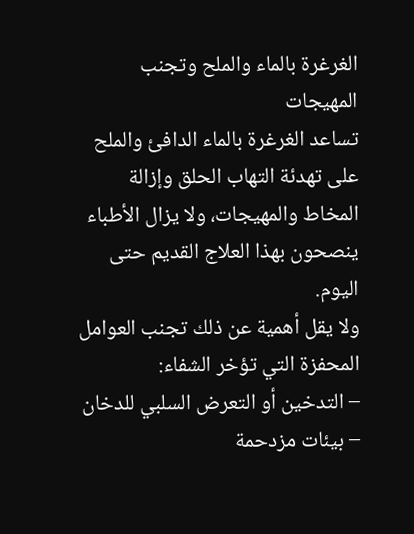الغرغرة بالماء والملح وتجنب المهيجات
تساعد الغرغرة بالماء الدافئ والملح على تهدئة التهاب الحلق وإزالة المخاط والمهيجات، ولا يزال الأطباء ينصحون بهذا العلاج القديم حتى اليوم.
ولا يقل أهمية عن ذلك تجنب العوامل المحفزة التي تؤخر الشفاء:
– التدخين أو التعرض السلبي للدخان
– بيئات مزدحمة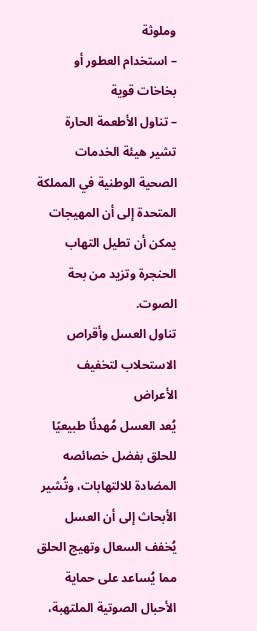وملوثة
– استخدام العطور أو بخاخات قوية
– تناول الأطعمة الحارة
تشير هيئة الخدمات الصحية الوطنية في المملكة المتحدة إلى أن المهيجات يمكن أن تطيل التهاب الحنجرة وتزيد من بحة الصوت.
تناول العسل وأقراص الاستحلاب لتخفيف الأعراض
يُعد العسل مُهدئًا طبيعيًا للحلق بفضل خصائصه المضادة للالتهابات، وتُشير الأبحاث إلى أن العسل يُخفف السعال وتهيج الحلق مما يُساعد على حماية الأحبال الصوتية الملتهبة،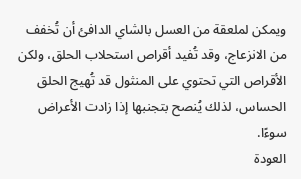ويمكن لملعقة من العسل بالشاي الدافئ أن تُخفف من الانزعاج، وقد تُفيد أقراص استحلاب الحلق، ولكن الأقراص التي تحتوي على المنثول قد تُهيج الحلق الحساس، لذلك يُنصح بتجنبها إذا زادت الأعراض سوءًا.
العودة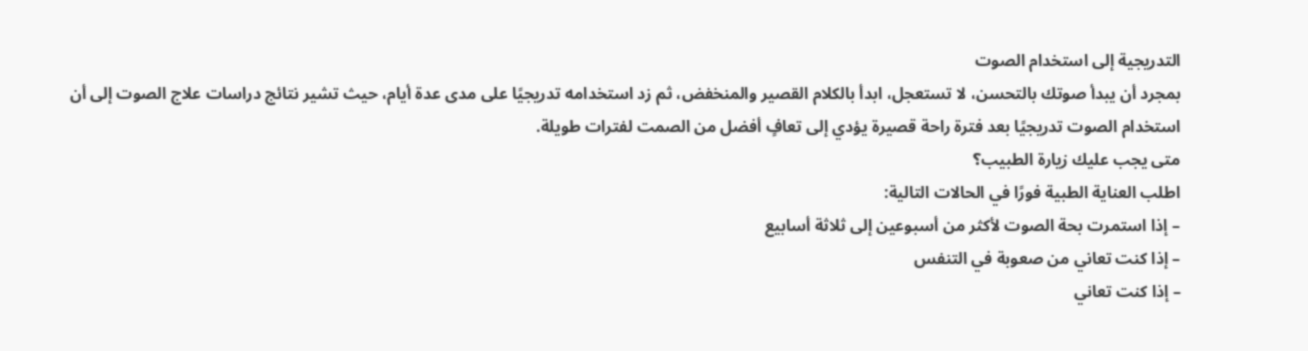التدريجية إلى استخدام الصوت
بمجرد أن يبدأ صوتك بالتحسن، لا تستعجل، ابدأ بالكلام القصير والمنخفض، ثم زد استخدامه تدريجيًا على مدى عدة أيام، حيث تشير نتائج دراسات علاج الصوت إلى أن استخدام الصوت تدريجيًا بعد فترة راحة قصيرة يؤدي إلى تعافٍ أفضل من الصمت لفترات طويلة.
متى يجب عليك زيارة الطبيب؟
اطلب العناية الطبية فورًا في الحالات التالية:
– إذا استمرت بحة الصوت لأكثر من أسبوعين إلى ثلاثة أسابيع
– إذا كنت تعاني من صعوبة في التنفس
– إذا كنت تعاني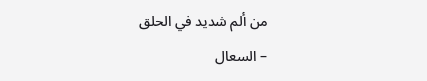من ألم شديد في الحلق
– السعال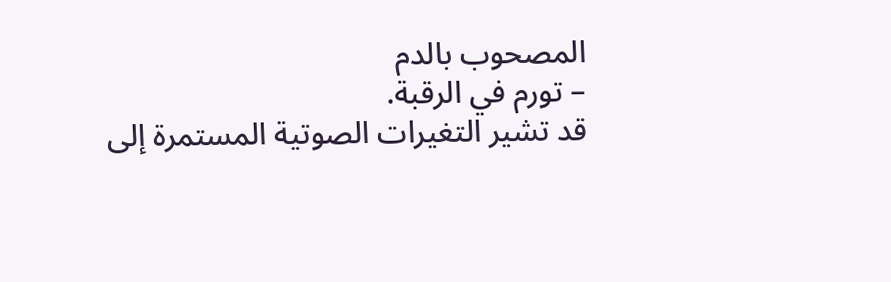المصحوب بالدم
– تورم في الرقبة.
قد تشير التغيرات الصوتية المستمرة إلى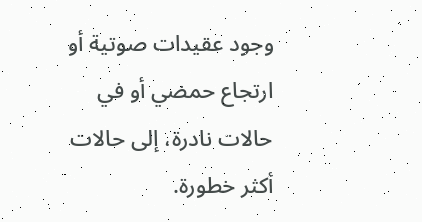وجود عقيدات صوتية أو ارتجاع حمضي أو في حالات نادرة، إلى حالات أكثر خطورة.